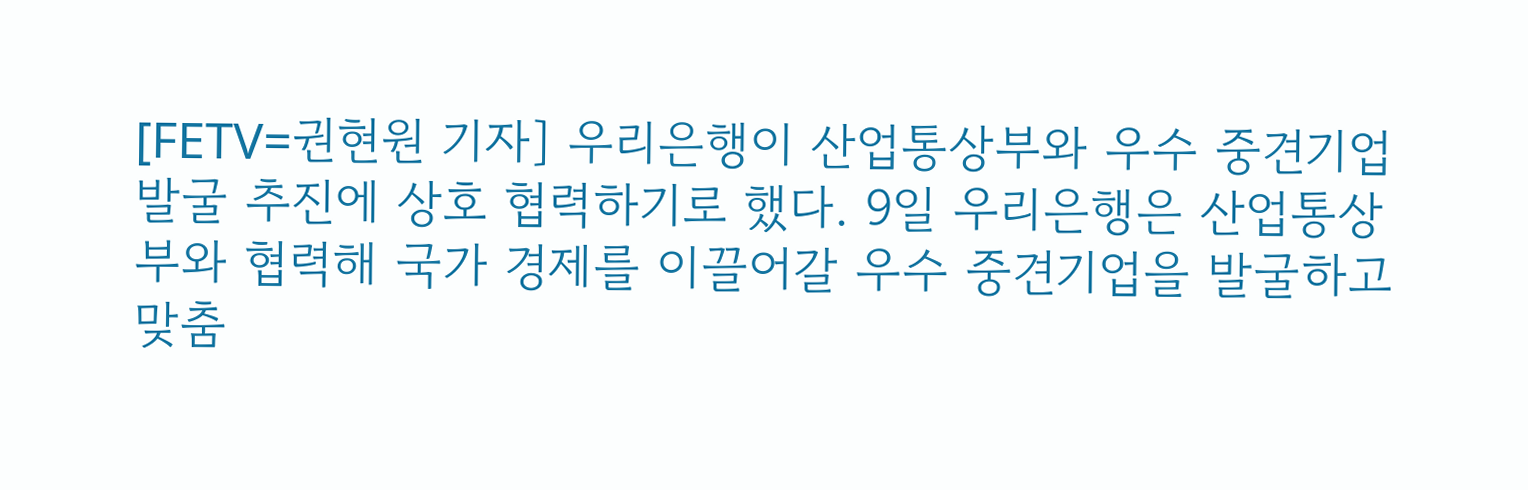[FETV=권현원 기자] 우리은행이 산업통상부와 우수 중견기업 발굴 추진에 상호 협력하기로 했다. 9일 우리은행은 산업통상부와 협력해 국가 경제를 이끌어갈 우수 중견기업을 발굴하고 맞춤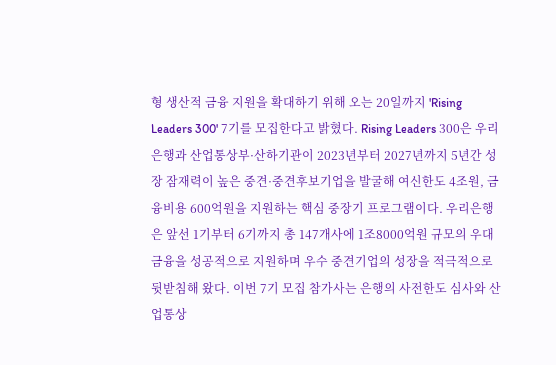형 생산적 금융 지원을 확대하기 위해 오는 20일까지 'Rising Leaders 300' 7기를 모집한다고 밝혔다. Rising Leaders 300은 우리은행과 산업통상부·산하기관이 2023년부터 2027년까지 5년간 성장 잠재력이 높은 중견·중견후보기업을 발굴해 여신한도 4조원, 금융비용 600억원을 지원하는 핵심 중장기 프로그램이다. 우리은행은 앞선 1기부터 6기까지 총 147개사에 1조8000억원 규모의 우대 금융을 성공적으로 지원하며 우수 중견기업의 성장을 적극적으로 뒷받침해 왔다. 이번 7기 모집 참가사는 은행의 사전한도 심사와 산업통상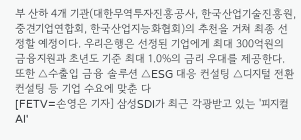부 산하 4개 기관(대한무역투자진흥공사, 한국산업기술진흥원, 중견기업연합회, 한국산업지능화협회)의 추천을 거쳐 최종 선정할 예정이다. 우리은행은 선정된 기업에게 최대 300억원의 금융지원과 초년도 기준 최대 1.0%의 금리 우대를 제공한다. 또한 △수출입 금융 솔루션 △ESG 대응 컨설팅 △디지털 전환 컨설팅 등 기업 수요에 맞춘 다
[FETV=손영은 기자] 삼성SDI가 최근 각광받고 있는 '피지컬AI'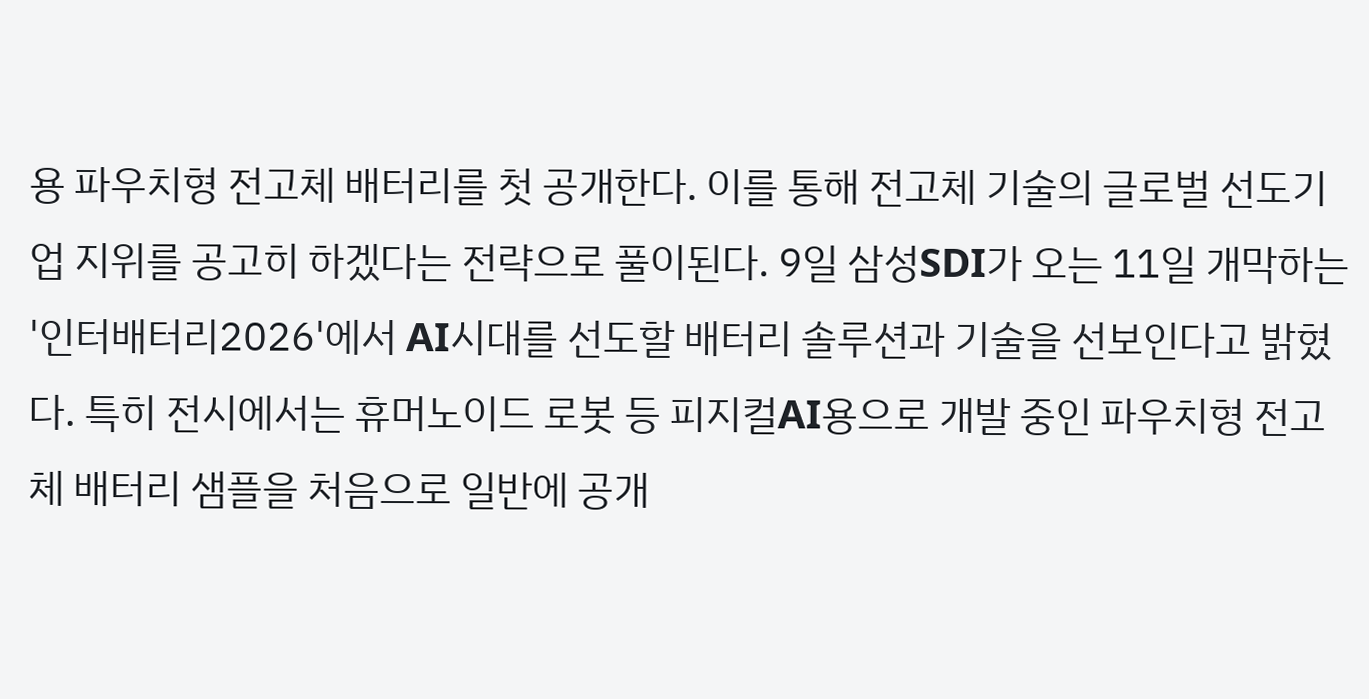용 파우치형 전고체 배터리를 첫 공개한다. 이를 통해 전고체 기술의 글로벌 선도기업 지위를 공고히 하겠다는 전략으로 풀이된다. 9일 삼성SDI가 오는 11일 개막하는 '인터배터리2026'에서 AI시대를 선도할 배터리 솔루션과 기술을 선보인다고 밝혔다. 특히 전시에서는 휴머노이드 로봇 등 피지컬AI용으로 개발 중인 파우치형 전고체 배터리 샘플을 처음으로 일반에 공개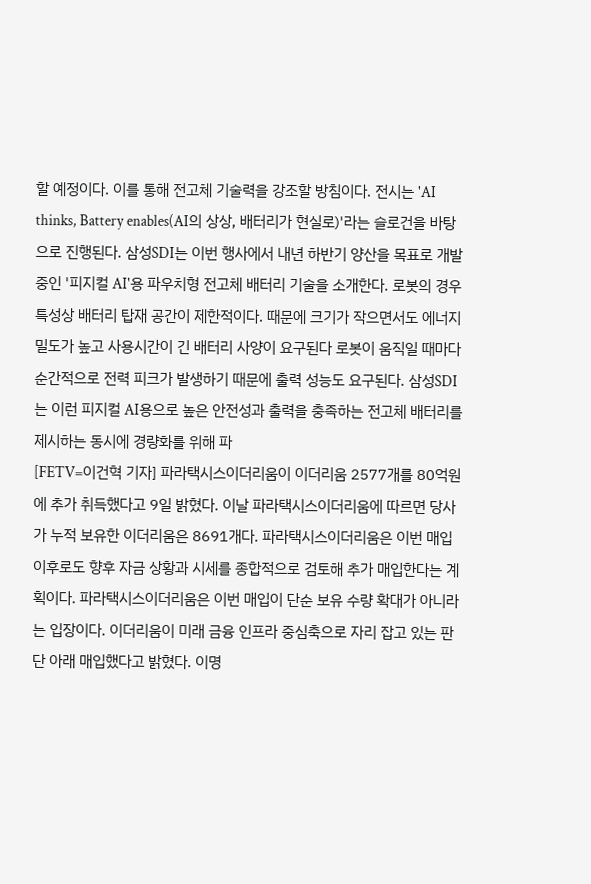할 예정이다. 이를 통해 전고체 기술력을 강조할 방침이다. 전시는 'AI thinks, Battery enables(AI의 상상, 배터리가 현실로)'라는 슬로건을 바탕으로 진행된다. 삼성SDI는 이번 행사에서 내년 하반기 양산을 목표로 개발 중인 '피지컬 AI'용 파우치형 전고체 배터리 기술을 소개한다. 로봇의 경우 특성상 배터리 탑재 공간이 제한적이다. 때문에 크기가 작으면서도 에너지 밀도가 높고 사용시간이 긴 배터리 사양이 요구된다 로봇이 움직일 때마다 순간적으로 전력 피크가 발생하기 때문에 출력 성능도 요구된다. 삼성SDI는 이런 피지컬 AI용으로 높은 안전성과 출력을 충족하는 전고체 배터리를 제시하는 동시에 경량화를 위해 파
[FETV=이건혁 기자] 파라택시스이더리움이 이더리움 2577개를 80억원에 추가 취득했다고 9일 밝혔다. 이날 파라택시스이더리움에 따르면 당사가 누적 보유한 이더리움은 8691개다. 파라택시스이더리움은 이번 매입 이후로도 향후 자금 상황과 시세를 종합적으로 검토해 추가 매입한다는 계획이다. 파라택시스이더리움은 이번 매입이 단순 보유 수량 확대가 아니라는 입장이다. 이더리움이 미래 금융 인프라 중심축으로 자리 잡고 있는 판단 아래 매입했다고 밝혔다. 이명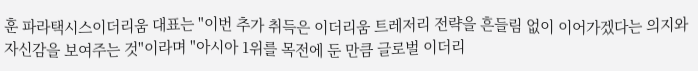훈 파라택시스이더리움 대표는 "이번 추가 취득은 이더리움 트레저리 전략을 흔들림 없이 이어가겠다는 의지와 자신감을 보여주는 것"이라며 "아시아 1위를 목전에 둔 만큼 글로벌 이더리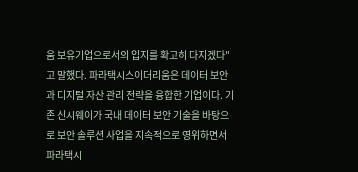움 보유기업으로서의 입지를 확고히 다지겠다"고 말했다. 파라택시스이더리움은 데이터 보안과 디지털 자산 관리 전략을 융합한 기업이다. 기존 신시웨이가 국내 데이터 보안 기술을 바탕으로 보안 솔루션 사업을 지속적으로 영위하면서 파라택시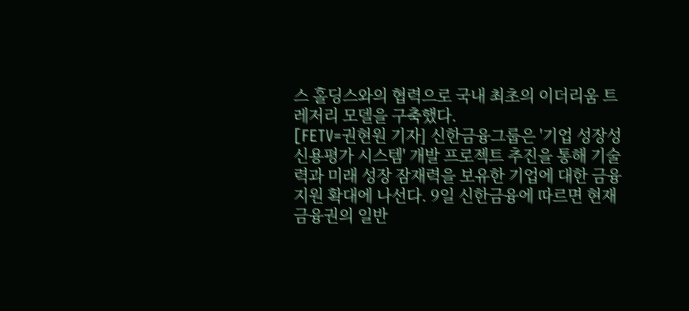스 홀딩스와의 협력으로 국내 최초의 이더리움 트레저리 모델을 구축했다.
[FETV=권현원 기자] 신한금융그룹은 '기업 성장성 신용평가 시스템' 개발 프로젝트 추진을 통해 기술력과 미래 성장 잠재력을 보유한 기업에 대한 금융 지원 확대에 나선다. 9일 신한금융에 따르면 현재 금융권의 일반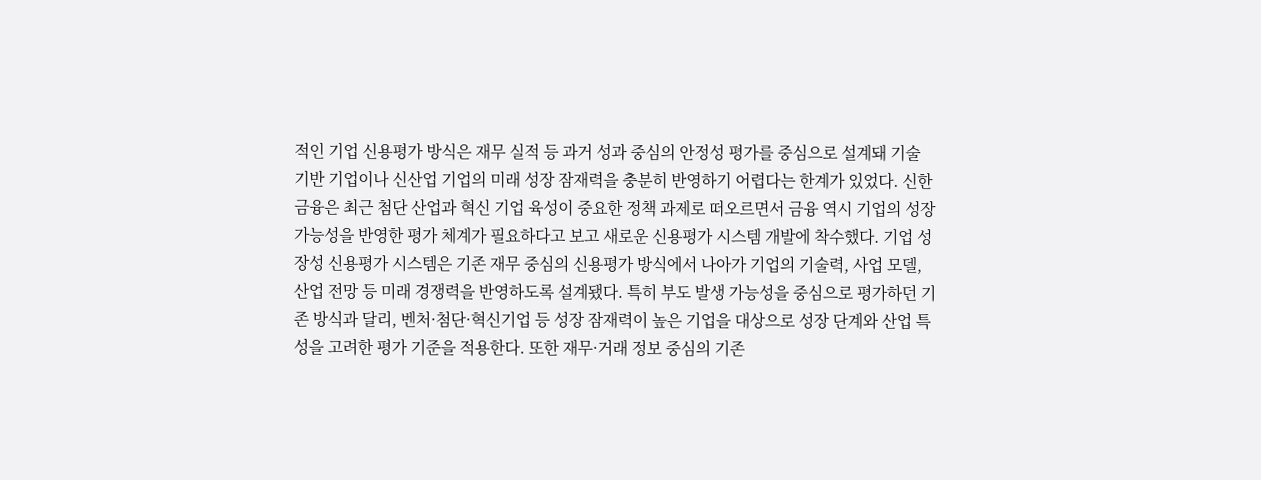적인 기업 신용평가 방식은 재무 실적 등 과거 성과 중심의 안정성 평가를 중심으로 설계돼 기술 기반 기업이나 신산업 기업의 미래 성장 잠재력을 충분히 반영하기 어렵다는 한계가 있었다. 신한금융은 최근 첨단 산업과 혁신 기업 육성이 중요한 정책 과제로 떠오르면서 금융 역시 기업의 성장 가능성을 반영한 평가 체계가 필요하다고 보고 새로운 신용평가 시스템 개발에 착수했다. 기업 성장성 신용평가 시스템은 기존 재무 중심의 신용평가 방식에서 나아가 기업의 기술력, 사업 모델, 산업 전망 등 미래 경쟁력을 반영하도록 설계됐다. 특히 부도 발생 가능성을 중심으로 평가하던 기존 방식과 달리, 벤처·첨단·혁신기업 등 성장 잠재력이 높은 기업을 대상으로 성장 단계와 산업 특성을 고려한 평가 기준을 적용한다. 또한 재무·거래 정보 중심의 기존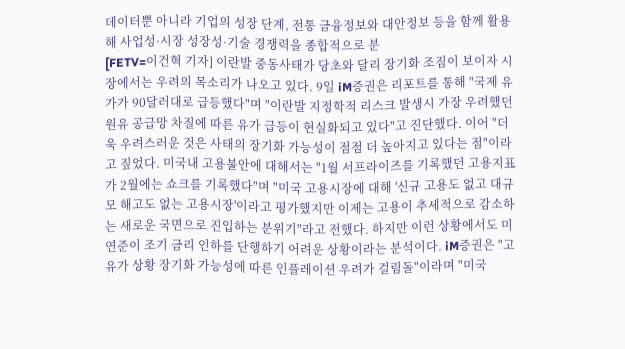데이터뿐 아니라 기업의 성장 단계, 전통 금융정보와 대안정보 등을 함께 활용해 사업성·시장 성장성·기술 경쟁력을 종합적으로 분
[FETV=이건혁 기자] 이란발 중동사태가 당초와 달리 장기화 조짐이 보이자 시장에서는 우려의 목소리가 나오고 있다. 9일 iM증권은 리포트를 통해 "국제 유가가 90달러대로 급등했다"며 "이란발 지정학적 리스크 발생시 가장 우려했던 원유 공급망 차질에 따른 유가 급등이 현실화되고 있다"고 진단했다. 이어 "더욱 우려스러운 것은 사태의 장기화 가능성이 점점 더 높아지고 있다는 점"이라고 짚었다. 미국내 고용불안에 대해서는 "1월 서프라이즈를 기록했던 고용지표가 2월에는 쇼크를 기록했다"며 "미국 고용시장에 대해 '신규 고용도 없고 대규모 해고도 없는 고용시장'이라고 평가했지만 이제는 고용이 추세적으로 감소하는 새로운 국면으로 진입하는 분위기"라고 전했다. 하지만 이런 상황에서도 미 연준이 조기 금리 인하를 단행하기 어려운 상황이라는 분석이다. iM증권은 "고유가 상황 장기화 가능성에 따른 인플레이션 우려가 걸림돌"이라며 "미국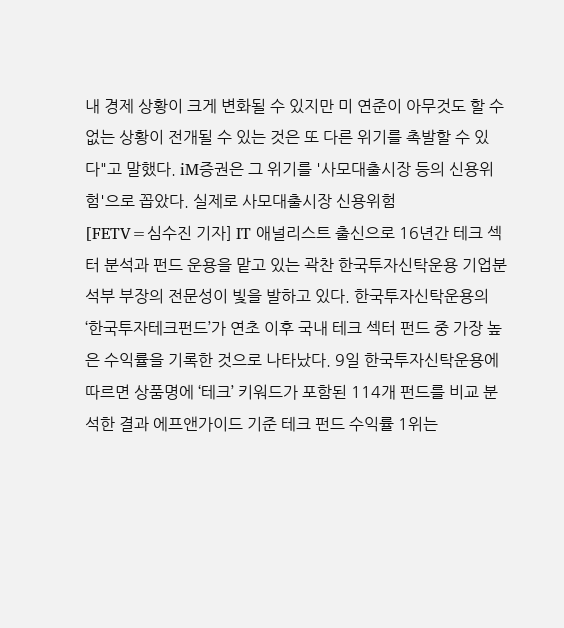내 경제 상황이 크게 변화될 수 있지만 미 연준이 아무것도 할 수 없는 상황이 전개될 수 있는 것은 또 다른 위기를 촉발할 수 있다"고 말했다. iM증권은 그 위기를 '사모대출시장 등의 신용위험'으로 꼽았다. 실제로 사모대출시장 신용위험
[FETV=심수진 기자] IT 애널리스트 출신으로 16년간 테크 섹터 분석과 펀드 운용을 맡고 있는 곽찬 한국투자신탁운용 기업분석부 부장의 전문성이 빛을 발하고 있다. 한국투자신탁운용의 ‘한국투자테크펀드’가 연초 이후 국내 테크 섹터 펀드 중 가장 높은 수익률을 기록한 것으로 나타났다. 9일 한국투자신탁운용에 따르면 상품명에 ‘테크’ 키워드가 포함된 114개 펀드를 비교 분석한 결과 에프앤가이드 기준 테크 펀드 수익률 1위는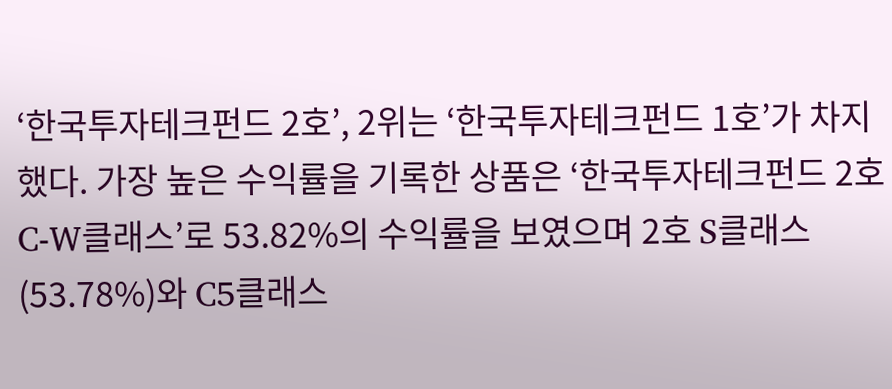‘한국투자테크펀드 2호’, 2위는 ‘한국투자테크펀드 1호’가 차지했다. 가장 높은 수익률을 기록한 상품은 ‘한국투자테크펀드 2호 C-W클래스’로 53.82%의 수익률을 보였으며 2호 S클래스(53.78%)와 C5클래스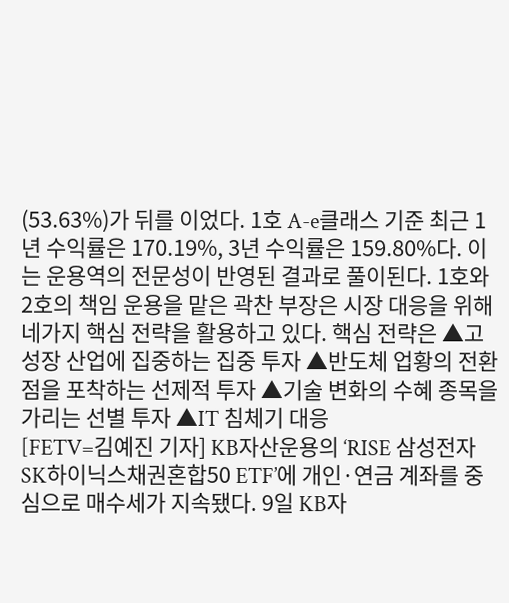(53.63%)가 뒤를 이었다. 1호 A-e클래스 기준 최근 1년 수익률은 170.19%, 3년 수익률은 159.80%다. 이는 운용역의 전문성이 반영된 결과로 풀이된다. 1호와 2호의 책임 운용을 맡은 곽찬 부장은 시장 대응을 위해 네가지 핵심 전략을 활용하고 있다. 핵심 전략은 ▲고성장 산업에 집중하는 집중 투자 ▲반도체 업황의 전환점을 포착하는 선제적 투자 ▲기술 변화의 수혜 종목을 가리는 선별 투자 ▲IT 침체기 대응
[FETV=김예진 기자] KB자산운용의 ‘RISE 삼성전자SK하이닉스채권혼합50 ETF’에 개인·연금 계좌를 중심으로 매수세가 지속됐다. 9일 KB자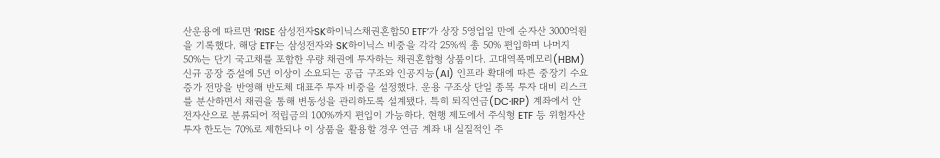산운용에 따르면 ‘RISE 삼성전자SK하이닉스채권혼합50 ETF’가 상장 5영업일 만에 순자산 3000억원을 기록했다. 해당 ETF는 삼성전자와 SK하이닉스 비중을 각각 25%씩 총 50% 편입하며 나머지 50%는 단기 국고채를 포함한 우량 채권에 투자하는 채권혼합형 상품이다. 고대역폭메모리(HBM) 신규 공장 증설에 5년 이상이 소요되는 공급 구조와 인공지능(AI) 인프라 확대에 따른 중장기 수요 증가 전망을 반영해 반도체 대표주 투자 비중을 설정했다. 운용 구조상 단일 종목 투자 대비 리스크를 분산하면서 채권을 통해 변동성을 관리하도록 설계됐다. 특히 퇴직연금(DC·IRP) 계좌에서 안전자산으로 분류되어 적립금의 100%까지 편입이 가능하다. 현행 제도에서 주식형 ETF 등 위험자산 투자 한도는 70%로 제한되나 이 상품을 활용할 경우 연금 계좌 내 실질적인 주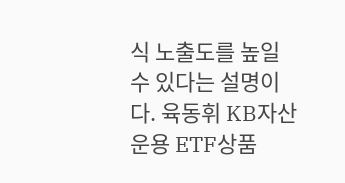식 노출도를 높일 수 있다는 설명이다. 육동휘 KB자산운용 ETF상품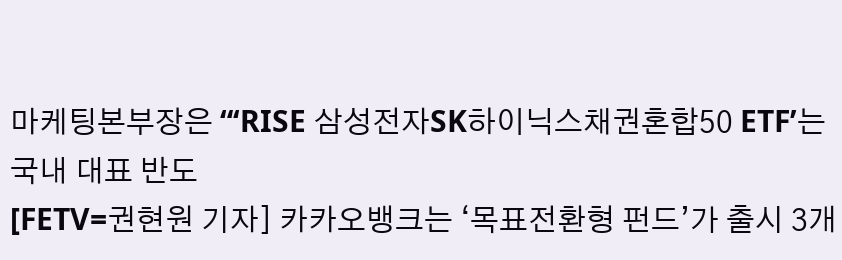마케팅본부장은 “‘RISE 삼성전자SK하이닉스채권혼합50 ETF’는 국내 대표 반도
[FETV=권현원 기자] 카카오뱅크는 ‘목표전환형 펀드’가 출시 3개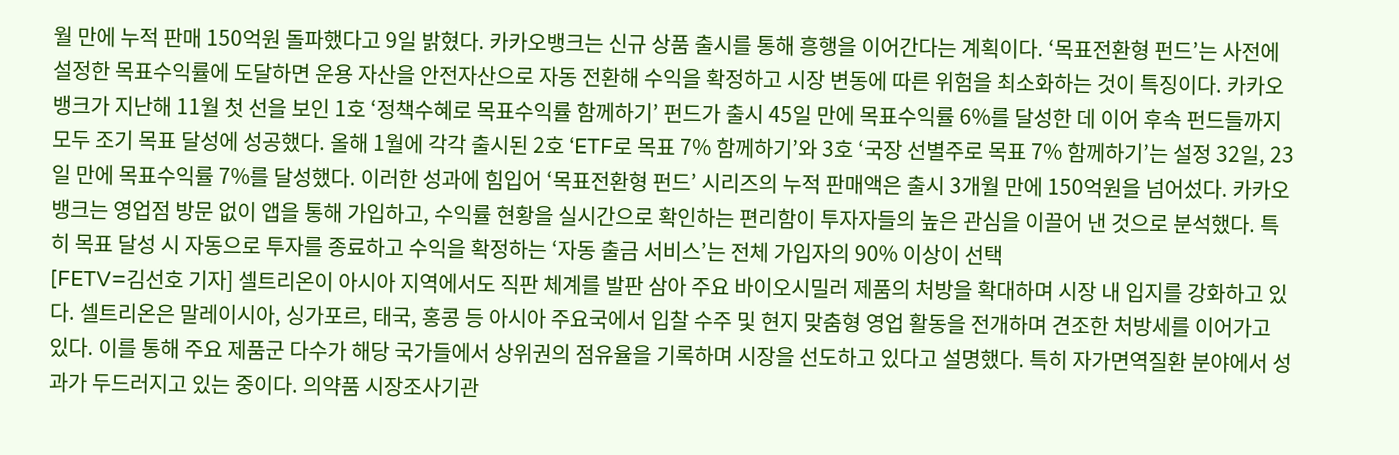월 만에 누적 판매 150억원 돌파했다고 9일 밝혔다. 카카오뱅크는 신규 상품 출시를 통해 흥행을 이어간다는 계획이다. ‘목표전환형 펀드’는 사전에 설정한 목표수익률에 도달하면 운용 자산을 안전자산으로 자동 전환해 수익을 확정하고 시장 변동에 따른 위험을 최소화하는 것이 특징이다. 카카오뱅크가 지난해 11월 첫 선을 보인 1호 ‘정책수혜로 목표수익률 함께하기’ 펀드가 출시 45일 만에 목표수익률 6%를 달성한 데 이어 후속 펀드들까지 모두 조기 목표 달성에 성공했다. 올해 1월에 각각 출시된 2호 ‘ETF로 목표 7% 함께하기’와 3호 ‘국장 선별주로 목표 7% 함께하기’는 설정 32일, 23일 만에 목표수익률 7%를 달성했다. 이러한 성과에 힘입어 ‘목표전환형 펀드’ 시리즈의 누적 판매액은 출시 3개월 만에 150억원을 넘어섰다. 카카오뱅크는 영업점 방문 없이 앱을 통해 가입하고, 수익률 현황을 실시간으로 확인하는 편리함이 투자자들의 높은 관심을 이끌어 낸 것으로 분석했다. 특히 목표 달성 시 자동으로 투자를 종료하고 수익을 확정하는 ‘자동 출금 서비스’는 전체 가입자의 90% 이상이 선택
[FETV=김선호 기자] 셀트리온이 아시아 지역에서도 직판 체계를 발판 삼아 주요 바이오시밀러 제품의 처방을 확대하며 시장 내 입지를 강화하고 있다. 셀트리온은 말레이시아, 싱가포르, 태국, 홍콩 등 아시아 주요국에서 입찰 수주 및 현지 맞춤형 영업 활동을 전개하며 견조한 처방세를 이어가고 있다. 이를 통해 주요 제품군 다수가 해당 국가들에서 상위권의 점유율을 기록하며 시장을 선도하고 있다고 설명했다. 특히 자가면역질환 분야에서 성과가 두드러지고 있는 중이다. 의약품 시장조사기관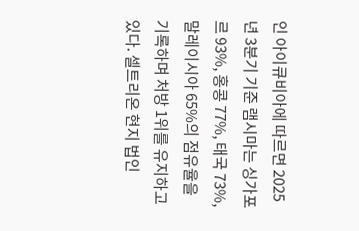인 아이큐비아에 따르면 2025년 3분기 기준 램시마는 싱가포르 93%, 홍콩 77%, 태국 73%, 말레이시아 65%의 점유율을 기록하며 처방 1위를 유지하고 있다. 셀트리온 현지 법인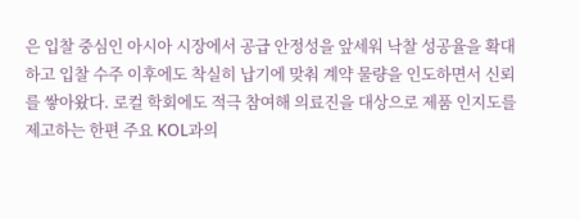은 입찰 중심인 아시아 시장에서 공급 안정성을 앞세워 낙찰 성공율을 확대하고 입찰 수주 이후에도 착실히 납기에 맞춰 계약 물량을 인도하면서 신뢰를 쌓아왔다. 로컬 학회에도 적극 참여해 의료진을 대상으로 제품 인지도를 제고하는 한편 주요 KOL과의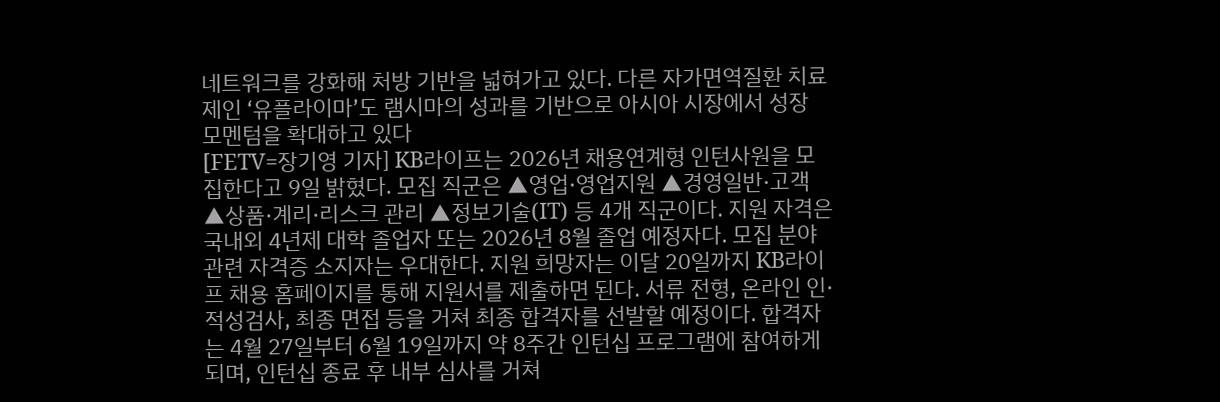네트워크를 강화해 처방 기반을 넓혀가고 있다. 다른 자가면역질환 치료제인 ‘유플라이마’도 램시마의 성과를 기반으로 아시아 시장에서 성장 모멘텀을 확대하고 있다
[FETV=장기영 기자] KB라이프는 2026년 채용연계형 인턴사원을 모집한다고 9일 밝혔다. 모집 직군은 ▲영업·영업지원 ▲경영일반·고객 ▲상품·계리·리스크 관리 ▲정보기술(IT) 등 4개 직군이다. 지원 자격은 국내외 4년제 대학 졸업자 또는 2026년 8월 졸업 예정자다. 모집 분야 관련 자격증 소지자는 우대한다. 지원 희망자는 이달 20일까지 KB라이프 채용 홈페이지를 통해 지원서를 제출하면 된다. 서류 전형, 온라인 인·적성검사, 최종 면접 등을 거쳐 최종 합격자를 선발할 예정이다. 합격자는 4월 27일부터 6월 19일까지 약 8주간 인턴십 프로그램에 참여하게 되며, 인턴십 종료 후 내부 심사를 거쳐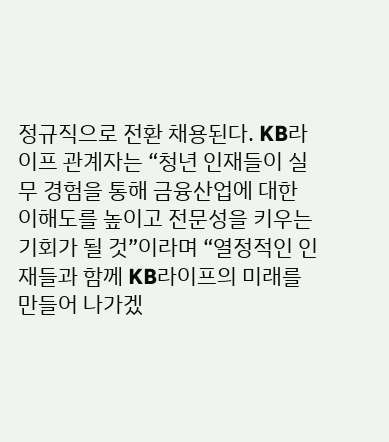정규직으로 전환 채용된다. KB라이프 관계자는 “청년 인재들이 실무 경험을 통해 금융산업에 대한 이해도를 높이고 전문성을 키우는 기회가 될 것”이라며 “열정적인 인재들과 함께 KB라이프의 미래를 만들어 나가겠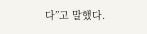다”고 말했다.